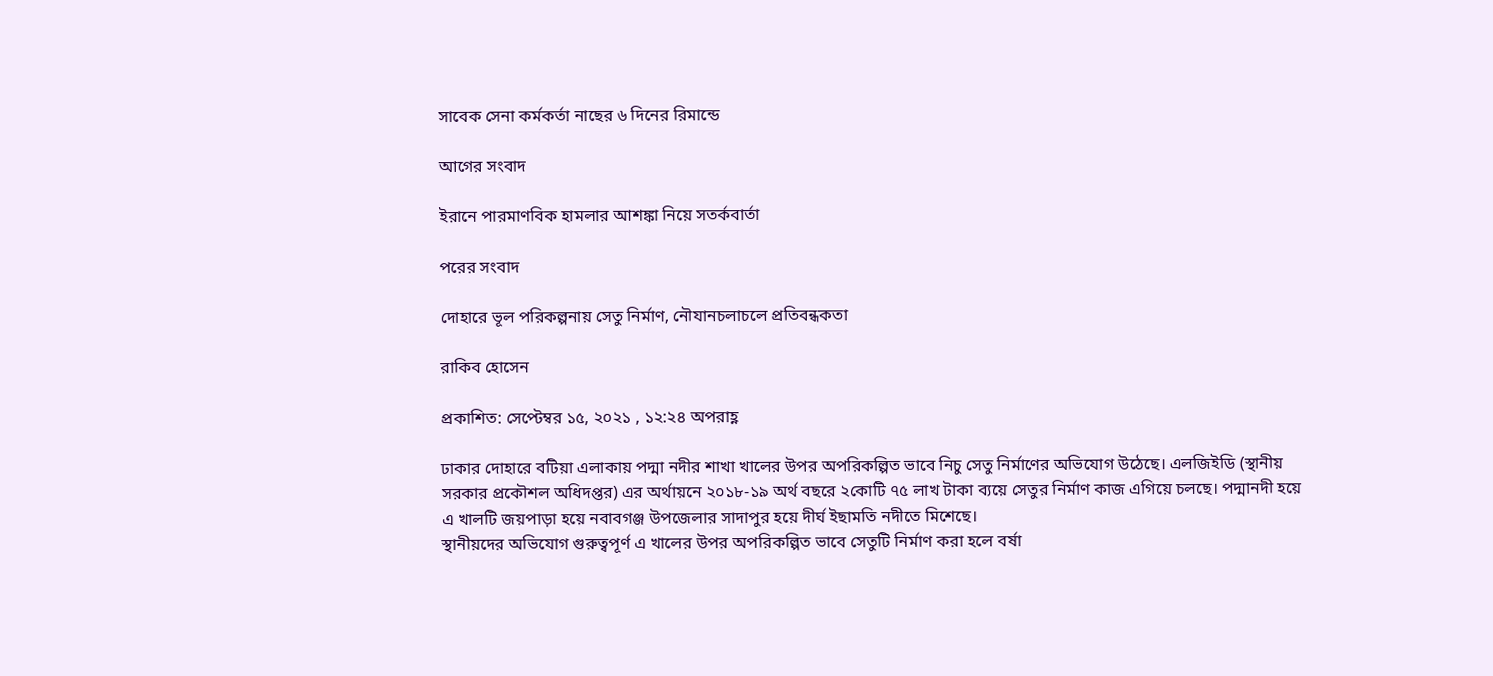সাবেক সেনা কর্মকর্তা নাছের ৬ দিনের রিমান্ডে

আগের সংবাদ

ইরানে পারমাণবিক হামলার আশঙ্কা নিয়ে সতর্কবার্তা

পরের সংবাদ

দোহারে ভূল পরিকল্পনায় সেতু নির্মাণ, নৌযানচলাচলে প্রতিবন্ধকতা

রাকিব হোসেন

প্রকাশিত: সেপ্টেম্বর ১৫, ২০২১ , ১২:২৪ অপরাহ্ণ

ঢাকার দোহারে বটিয়া এলাকায় পদ্মা নদীর শাখা খালের উপর অপরিকল্পিত ভাবে নিচু সেতু নির্মাণের অভিযোগ উঠেছে। এলজিইডি (স্থানীয় সরকার প্রকৌশল অধিদপ্তর) এর অর্থায়নে ২০১৮-১৯ অর্থ বছরে ২কোটি ৭৫ লাখ টাকা ব্যয়ে সেতুর নির্মাণ কাজ এগিয়ে চলছে। পদ্মানদী হয়ে এ খালটি জয়পাড়া হয়ে নবাবগঞ্জ উপজেলার সাদাপুর হয়ে দীর্ঘ ইছামতি নদীতে মিশেছে।
স্থানীয়দের অভিযোগ গুরুত্বপূর্ণ এ খালের উপর অপরিকল্পিত ভাবে সেতুটি নির্মাণ করা হলে বর্ষা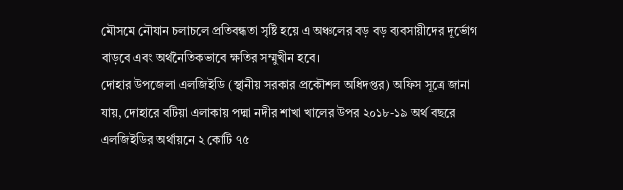মৌসমে নৌযান চলাচলে প্রতিবন্ধতা সৃষ্টি হয়ে এ অঞ্চলের বড় বড় ব্যবসায়ীদের দূর্ভোগ বাড়বে এবং অর্থনৈতিকভাবে ক্ষতির সম্মুখীন হবে।
দোহার উপজেলা এলজিইডি (স্থানীয় সরকার প্রকৌশল অধিদপ্তর) অফিস সূত্রে জানা যায়, দোহারে বটিয়া এলাকায় পদ্মা নদীর শাখা খালের উপর ২০১৮-১৯ অর্থ বছরে এলজিইডির অর্থায়নে ২ কোটি ৭৫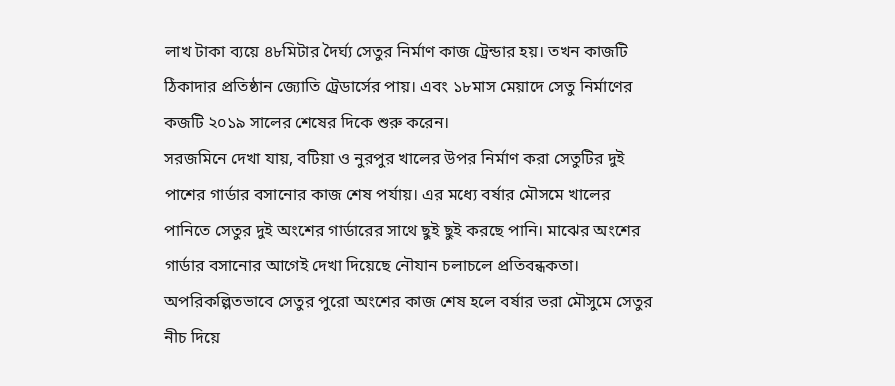লাখ টাকা ব্যয়ে ৪৮মিটার দৈর্ঘ্য সেতুর নির্মাণ কাজ ট্রেন্ডার হয়। তখন কাজটি ঠিকাদার প্রতিষ্ঠান জ্যোতি ট্রেডার্সের পায়। এবং ১৮মাস মেয়াদে সেতু নির্মাণের কজটি ২০১৯ সালের শেষের দিকে শুরু করেন।
সরজমিনে দেখা যায়, বটিয়া ও নুরপুর খালের উপর নির্মাণ করা সেতুটির দুই পাশের গার্ডার বসানোর কাজ শেষ পর্যায়। এর মধ্যে বর্ষার মৌসমে খালের পানিতে সেতুর দুই অংশের গার্ডারের সাথে ছুই ছুই করছে পানি। মাঝের অংশের গার্ডার বসানোর আগেই দেখা দিয়েছে নৌযান চলাচলে প্রতিবন্ধকতা। অপরিকল্পিতভাবে সেতুর পুরো অংশের কাজ শেষ হলে বর্ষার ভরা মৌসুমে সেতুর নীচ দিয়ে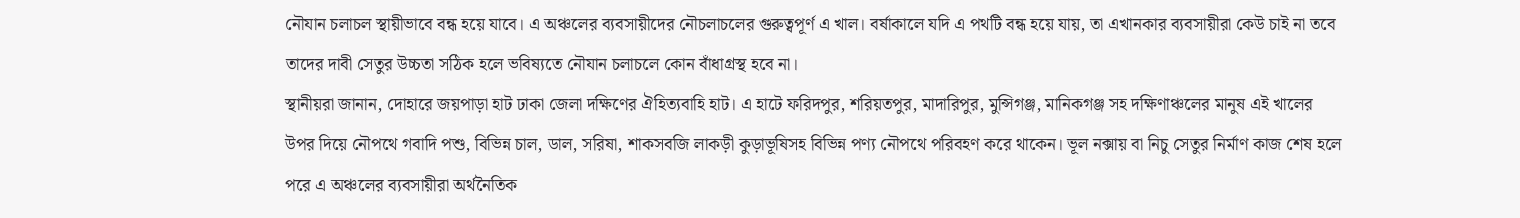নৌযান চলাচল স্থায়ীভাবে বন্ধ হয়ে যাবে। এ অঞ্চলের ব্যবসায়ীদের নৌচলাচলের গুরুত্বপূর্ণ এ খাল। বর্ষাকালে যদি এ পথটি বন্ধ হয়ে যায়, তা এখানকার ব্যবসায়ীরা কেউ চাই না তবে তাদের দাবী সেতুর উচ্চতা সঠিক হলে ভবিষ্যতে নৌযান চলাচলে কোন বাঁধাগ্রস্থ হবে না।
স্থানীয়রা জানান, দোহারে জয়পাড়া হাট ঢাকা জেলা দক্ষিণের ঐহিত্যবাহি হাট। এ হাটে ফরিদপুর, শরিয়তপুর, মাদারিপুর, মুন্সিগঞ্জ, মানিকগঞ্জ সহ দক্ষিণাঞ্চলের মানুষ এই খালের উপর দিয়ে নৌপথে গবাদি পশু, বিভিন্ন চাল, ডাল, সরিষা, শাকসবজি লাকড়ী কুড়াভূষিসহ বিভিন্ন পণ্য নৌপথে পরিবহণ করে থাকেন। ভূল নক্সায় বা নিচু সেতুর নির্মাণ কাজ শেষ হলে পরে এ অঞ্চলের ব্যবসায়ীরা অর্থনৈতিক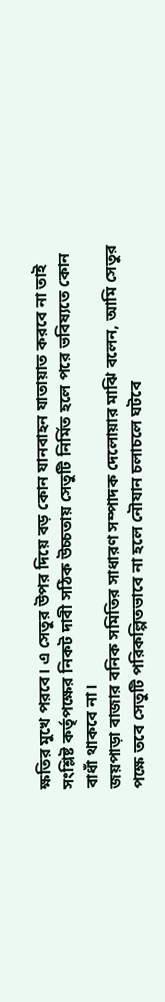ক্ষতির মুখে পরবে। এ সেতুর উপর দিয়ে বড় কোন যানবাহন যাতায়াত করবে না তাই সংশ্লিষ্ট কর্তৃপক্ষের নিকট দাবী সঠিক উচ্চতায় সেতুটি নির্মিত হলে পরে ভবিষ্যতে কোন বাধাঁ থাকবে না।
জয়পাড়া বাজার বনিক সমিতির সাধারণ সম্পাদক দেলোয়ার মাঝি বলেন, আমি সেতুর পক্ষে তবে সেতুটি পরিকল্পিতভাবে না হলে নৌযান চলাচলে ঘটবে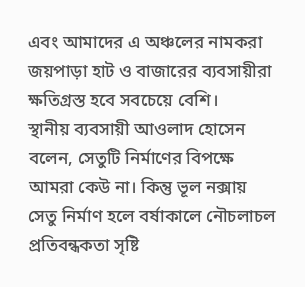এবং আমাদের এ অঞ্চলের নামকরা জয়পাড়া হাট ও বাজারের ব্যবসায়ীরা ক্ষতিগ্রস্ত হবে সবচেয়ে বেশি।
স্থানীয় ব্যবসায়ী আওলাদ হোসেন বলেন, সেতুটি নির্মাণের বিপক্ষে আমরা কেউ না। কিন্তু ভূল নক্সায় সেতু নির্মাণ হলে বর্ষাকালে নৌচলাচল প্রতিবন্ধকতা সৃষ্টি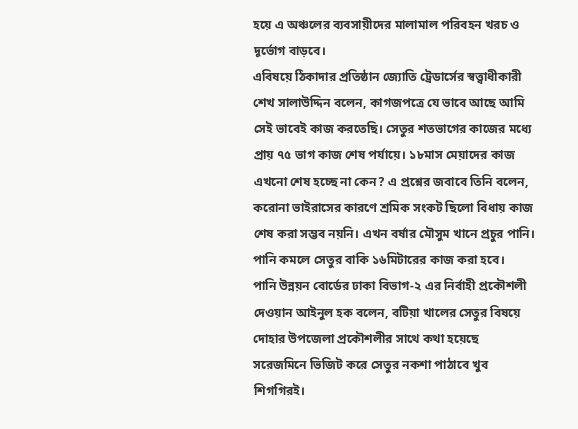হয়ে এ অঞ্চলের ব্যবসায়ীদের মালামাল পরিবহন খরচ ও দূর্ভোগ বাড়বে।
এবিষয়ে ঠিকাদার প্রতিষ্ঠান জ্যোতি ট্রেডার্সের স্বত্ত্বাধীকারী শেখ সালাউদ্দিন বলেন, কাগজপত্রে যে ভাবে আছে আমি সেই ভাবেই কাজ করতেছি। সেতুর শতভাগের কাজের মধ্যে প্রায় ৭৫ ভাগ কাজ শেষ পর্যায়ে। ১৮মাস মেয়াদের কাজ এখনো শেষ হচ্ছে না কেন? এ প্রশ্নের জবাবে তিনি বলেন, করোনা ভাইরাসের কারণে শ্রমিক সংকট ছিলো বিধায় কাজ শেষ করা সম্ভব নয়নি। এখন বর্ষার মৌসুম খানে প্রচুর পানি। পানি কমলে সেতুর বাকি ১৬মিটারের কাজ করা হবে।
পানি উন্নয়ন বোর্ডের ঢাকা বিভাগ-২ এর নির্বাহী প্রকৌশলী দেওয়ান আইনুল হক বলেন, বটিয়া খালের সেতুর বিষয়ে দোহার উপজেলা প্রকৌশলীর সাথে কথা হয়েছে সরেজমিনে ভিজিট করে সেতুর নকশা পাঠাবে খুব শিগগিরই।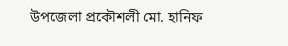উপজেলা প্রকৌশলী মো. হানিফ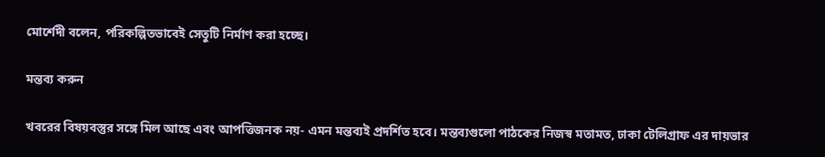মোর্শেদী বলেন, পরিকল্পিতভাবেই সেতুটি নির্মাণ করা হচ্ছে।

মন্তব্য করুন

খবরের বিষয়বস্তুর সঙ্গে মিল আছে এবং আপত্তিজনক নয়- এমন মন্তব্যই প্রদর্শিত হবে। মন্তব্যগুলো পাঠকের নিজস্ব মতামত, ঢাকা টেলিগ্রাফ এর দায়ভার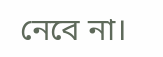নেবে না।